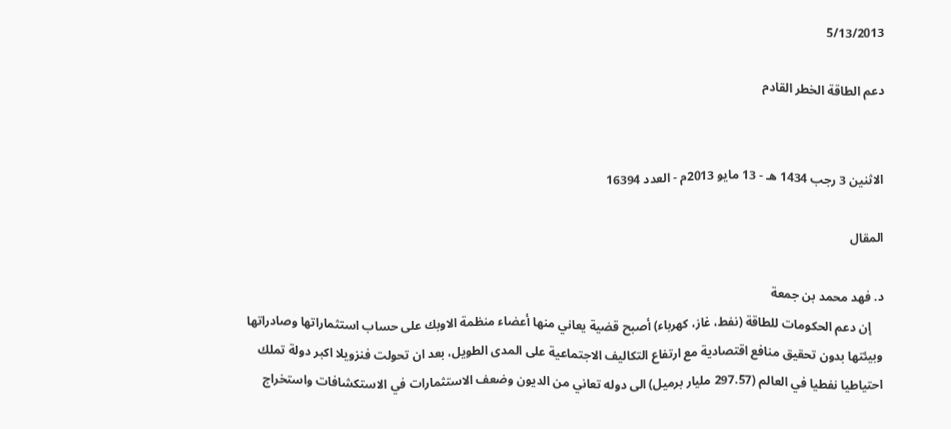5/13/2013

دعم الطاقة الخطر القادم


الاثنين 3 رجب 1434 هـ - 13 مايو 2013م - العدد 16394

المقال

د. فهد محمد بن جمعة
    إن دعم الحكومات للطاقة (نفط، غاز، كهرباء) أصبح قضية يعاني منها أعضاء منظمة الاوبك على حساب استثماراتها وصادراتها وبيئتها بدون تحقيق منافع اقتصادية مع ارتفاع التكاليف الاجتماعية على المدى الطويل، بعد ان تحولت فنزويلا اكبر دولة تملك احتياطيا نفطيا في العالم (297.57 مليار برميل) الى دوله تعاني من الديون وضعف الاستثمارات في الاستكشافات واستخراج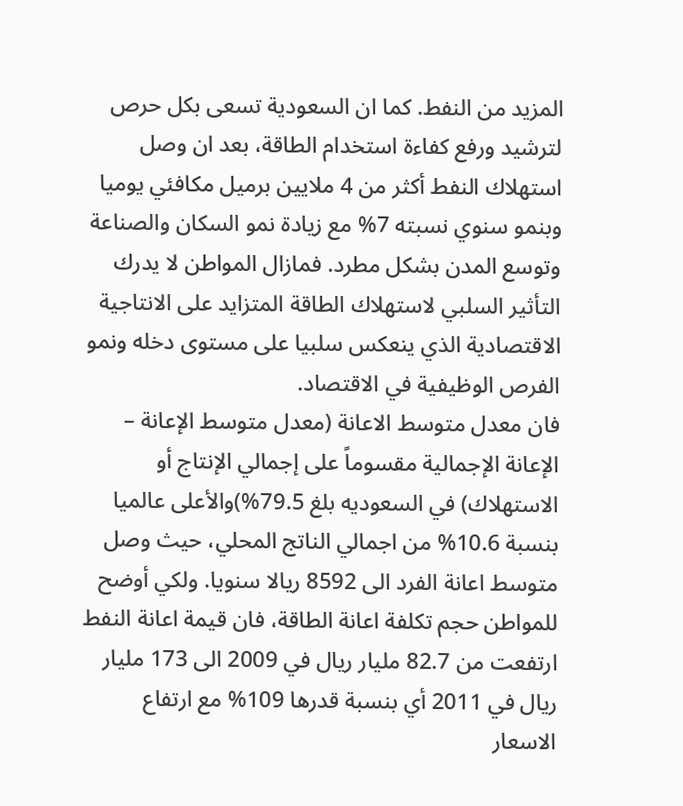المزيد من النفط. كما ان السعودية تسعى بكل حرص لترشيد ورفع كفاءة استخدام الطاقة، بعد ان وصل استهلاك النفط أكثر من 4 ملايين برميل مكافئي يوميا وبنمو سنوي نسبته 7% مع زيادة نمو السكان والصناعة وتوسع المدن بشكل مطرد. فمازال المواطن لا يدرك التأثير السلبي لاستهلاك الطاقة المتزايد على الانتاجية الاقتصادية الذي ينعكس سلبيا على مستوى دخله ونمو الفرص الوظيفية في الاقتصاد.
فان معدل متوسط الاعانة (معدل متوسط الإعانة – الإعانة الإجمالية مقسوماً على إجمالي الإنتاج أو الاستهلاك) في السعوديه بلغ 79.5%)والأعلى عالميا بنسبة 10.6% من اجمالي الناتج المحلي، حيث وصل متوسط اعانة الفرد الى 8592 ريالا سنويا. ولكي أوضح للمواطن حجم تكلفة اعانة الطاقة، فان قيمة اعانة النفط ارتفعت من 82.7 مليار ريال في 2009 الى 173 مليار ريال في 2011 أي بنسبة قدرها 109% مع ارتفاع الاسعار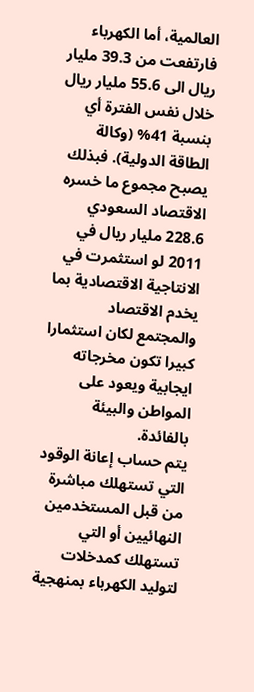العالمية، أما الكهرباء فارتفعت من 39.3 مليار ريال الى 55.6 مليار ريال خلال نفس الفترة أي بنسبة 41% (وكالة الطاقة الدولية). فبذلك يصبح مجموع ما خسره الاقتصاد السعودي 228.6 مليار ريال في 2011 لو استثمرت في الانتاجية الاقتصادية بما يخدم الاقتصاد والمجتمع لكان استثمارا كبيرا تكون مخرجاته ايجابية ويعود على المواطن والبيئة بالفائدة.
يتم حساب إعانة الوقود التي تستهلك مباشرة من قبل المستخدمين النهائيين أو التي تستهلك كمدخلات لتوليد الكهرباء بمنهجية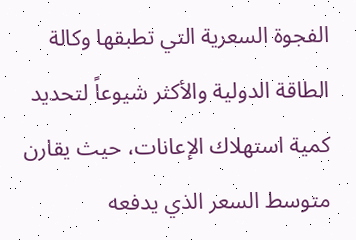الفجوة السعرية التي تطبقها وكالة الطاقة الدولية والأكثر شيوعاً لتحديد كمية استهلاك الإعانات، حيث يقارن متوسط السعر الذي يدفعه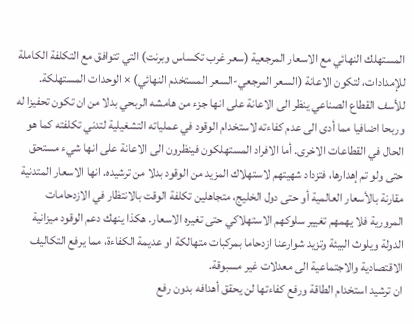المستهلك النهائي مع الاسعار المرجعية (سعر غرب تكساس وبرنت) التي تتوافق مع التكلفة الكاملة للإمدادات، لتكون الاعانة (السعر المرجعي-السعر المستخدم النهائي) × الوحدات المستهلكة.
للأسف القطاع الصناعي ينظر الى الاعانة على انها جزء من هامشه الربحي بدلا من ان تكون تحفيزا له وربحا اضافيا مما أدى الى عدم كفاءته لاستخدام الوقود في عملياته التشغيلية لتدني تكلفته كما هو الحال في القطاعات الاخرى. أما الافراد المستهلكون فينظرون الى الاعانة على انها شيء مستحق حتى ولو تم إهدارها، فتزداد شهيتهم لاستهلاك المزيد من الوقود بدلا من ترشيده. انها الاسعار المتدنية مقارنة بالأسعار العالمية أو حتى دول الخليج، متجاهلين تكلفة الوقت بالانتظار في الازدحامات المرورية فلا يهمهم تغيير سلوكهم الاستهلاكي حتى تغيره الاسعار. هكذا ينهك دعم الوقود ميزانية الدولة ويلوث البيئة وتزيد شوارعنا ازدحاما بمركبات متهالكة او عديمة الكفاءة، مما يرفع التكاليف الاقتصادية والاجتماعية الى معدلات غير مسبوقة.
ان ترشيد استخدام الطاقة ورفع كفاءتها لن يحقق أهدافه بدون رفع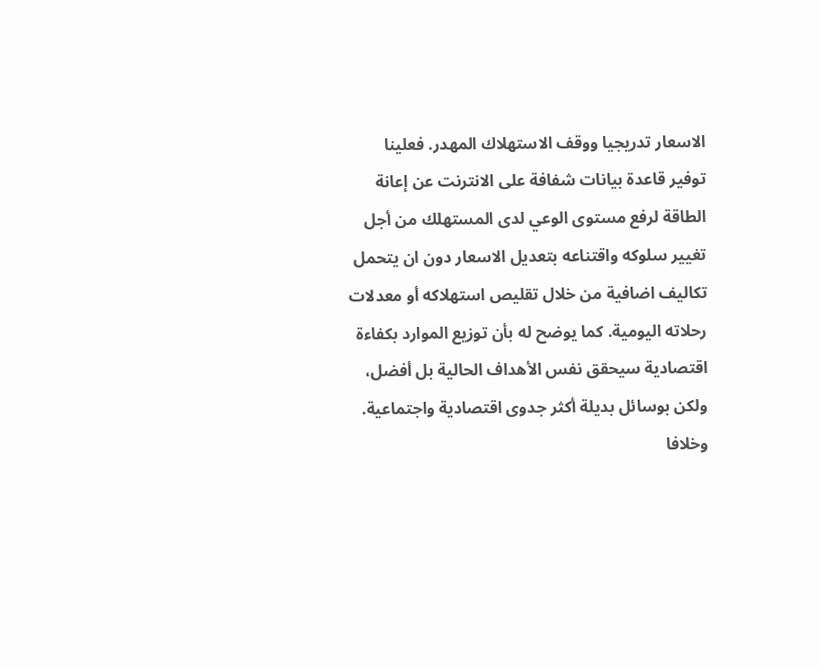الاسعار تدريجيا ووقف الاستهلاك المهدر. فعلينا توفير قاعدة بيانات شفافة على الانترنت عن إعانة الطاقة لرفع مستوى الوعي لدى المستهلك من أجل تغيير سلوكه واقتناعه بتعديل الاسعار دون ان يتحمل تكاليف اضافية من خلال تقليص استهلاكه أو معدلات رحلاته اليومية. كما يوضح له بأن توزيع الموارد بكفاءة اقتصادية سيحقق نفس الأهداف الحالية بل أفضل، ولكن بوسائل بديلة أكثر جدوى اقتصادية واجتماعية. وخلافا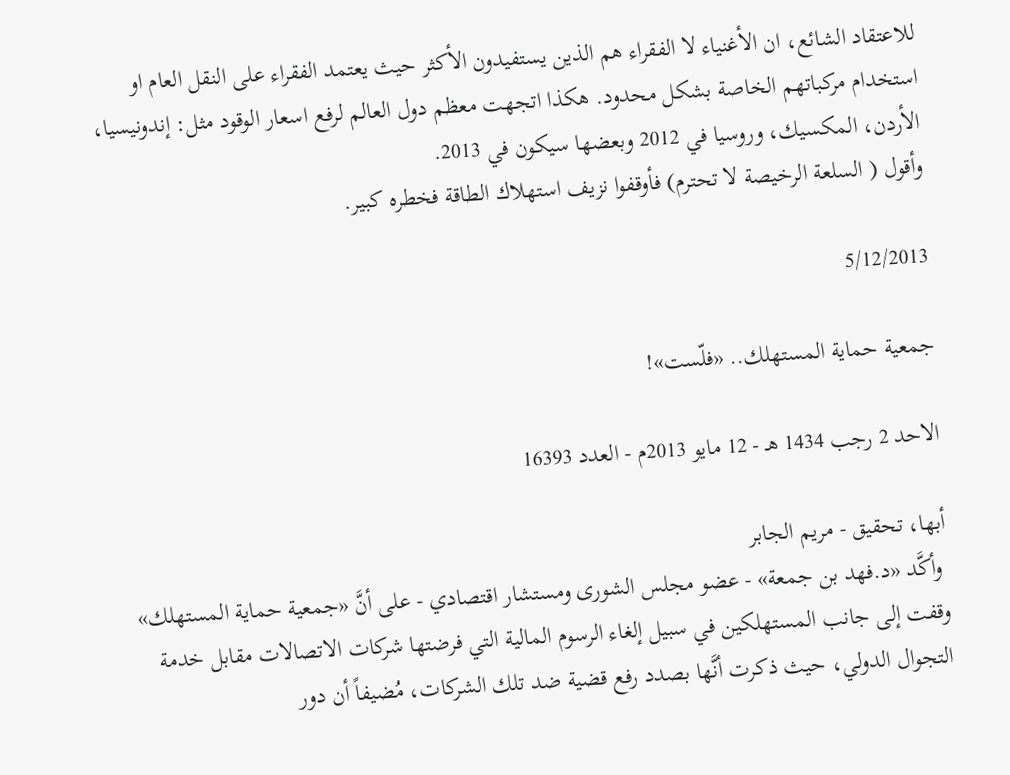للاعتقاد الشائع، ان الأغنياء لا الفقراء هم الذين يستفيدون الأكثر حيث يعتمد الفقراء على النقل العام او استخدام مركباتهم الخاصة بشكل محدود. هكذا اتجهت معظم دول العالم لرفع اسعار الوقود مثل: إندونيسيا، الأردن، المكسيك، وروسيا في 2012 وبعضها سيكون في 2013.
وأقول ( السلعة الرخيصة لا تحترم) فأوقفوا نزيف استهلاك الطاقة فخطره كبير.

5/12/2013

جمعية حماية المستهلك.. «فلّست»!

الاحد 2 رجب 1434 هـ - 12 مايو 2013م - العدد 16393

أبها، تحقيق - مريم الجابر
 وأكَّد «د.فهد بن جمعة» - عضو مجلس الشورى ومستشار اقتصادي - على أنَّ «جمعية حماية المستهلك» وقفت إلى جانب المستهلكين في سبيل إلغاء الرسوم المالية التي فرضتها شركات الاتصالات مقابل خدمة التجوال الدولي، حيث ذكرت أنَّها بصدد رفع قضية ضد تلك الشركات، مُضيفاً أن دور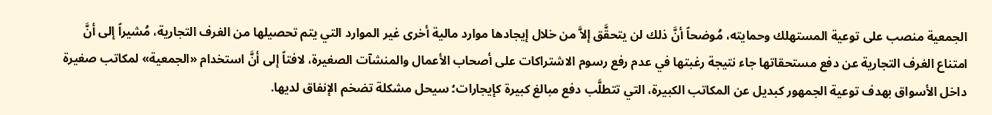الجمعية منصب على توعية المستهلك وحمايته، مُوضحاً أنَّ ذلك لن يتحقَّق إلاَّ من خلال إيجادها موارد مالية أخرى غير الموارد التي يتم تحصيلها من الغرف التجارية، مُشيراً إلى أنَّ امتناع الغرف التجارية عن دفع مستحقاتها جاء نتيجة رغبتها في عدم رفع رسوم الاشتراكات على أصحاب الأعمال والمنشآت الصغيرة، لافتاً إلى أنَّ استخدام «الجمعية» لمكاتب صغيرة داخل الأسواق بهدف توعية الجمهور كبديل عن المكاتب الكبيرة، التي تتطلَّب دفع مبالغ كبيرة كإيجارات؛ سيحل مشكلة تضخم الإنفاق لديها.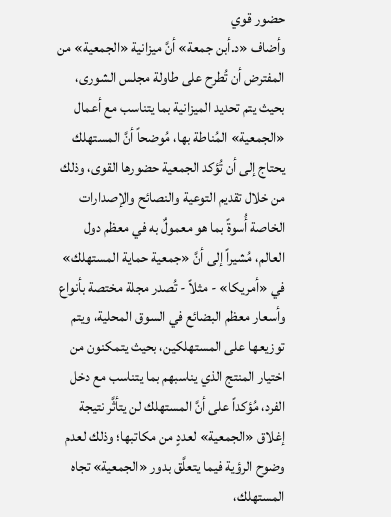حضور قوي
وأضاف «د.أبن جمعة» أنَّ ميزانية «الجمعية» من المفترض أن تُطرح على طاولة مجلس الشورى، بحيث يتم تحديد الميزانية بما يتناسب مع أعمال «الجمعية» المُناطة بها، مُوضحاً أنَّ المستهلك يحتاج إلى أن تُؤكد الجمعية حضورها القوى، وذلك من خلال تقديم التوعية والنصائح والإصدارات الخاصة أُسوةً بما هو معمولٌ به في معظم دول العالم، مُشيراً إلى أنَّ «جمعية حماية المستهلك» في «أمريكا» - مثلاً - تُصدر مجلة مختصة بأنواع وأسعار معظم البضائع في السوق المحلية، ويتم توزيعها على المستهلكين، بحيث يتمكنون من اختيار المنتج الذي يناسبهم بما يتناسب مع دخل الفرد، مُؤكداً على أنَّ المستهلك لن يتأثَّر نتيجة إغلاق «الجمعية» لعددٍ من مكاتبها؛ وذلك لعدم وضوح الرؤية فيما يتعلَّق بدور «الجمعية» تجاه المستهلك،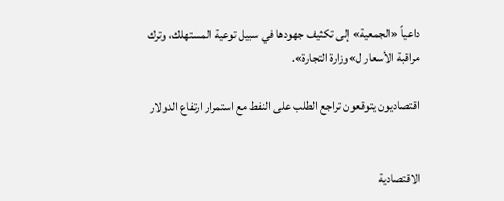داعياً «الجمعية» إلى تكثيف جهودها في سبيل توعية المستهلك، وترك مراقبة الأسعار ل»وزارة التجارة».

اقتصاديون يتوقعون تراجع الطلب على النفط مع استمرار ارتفاع الدولار


الاقتصادية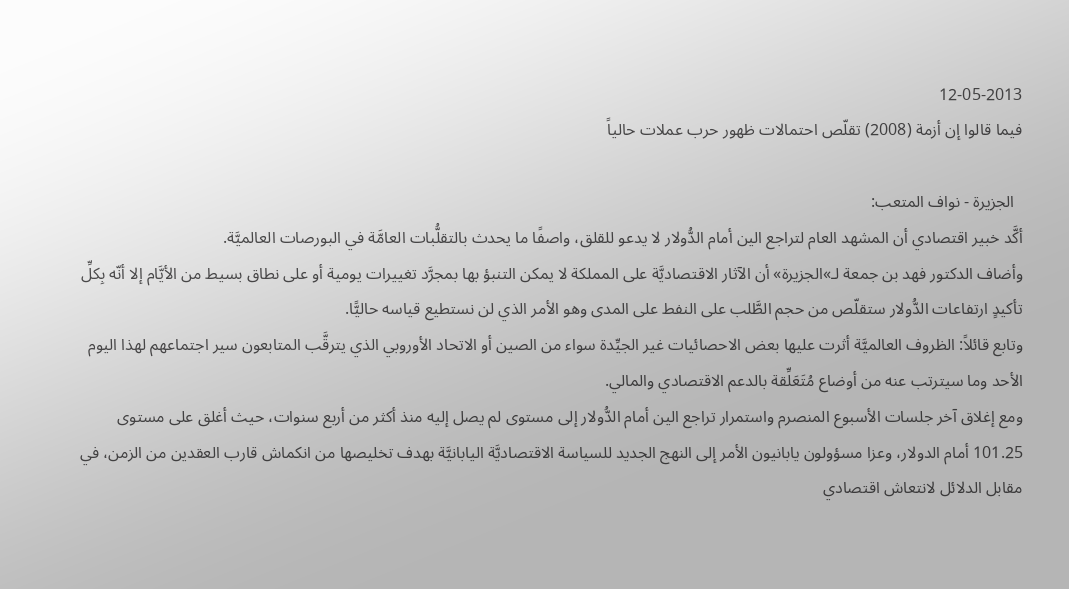12-05-2013
فيما قالوا إن أزمة (2008) تقلّص احتمالات ظهور حرب عملات حالياً

  الجزيرة - نواف المتعب:
أكَّد خبير اقتصادي أن المشهد العام لتراجع الين أمام الدُّولار لا يدعو للقلق، واصفًا ما يحدث بالتقلُّبات العامَّة في البورصات العالميَّة.
وأضاف الدكتور فهد بن جمعة لـ»الجزيرة» أن الآثار الاقتصاديَّة على المملكة لا يمكن التنبؤ بها بمجرَّد تغييرات يومية أو على نطاق بسيط من الأيَّام إلا أنّه بِكلِّ تأكيدٍ ارتفاعات الدُّولار ستقلّص من حجم الطَّلب على النفط على المدى وهو الأمر الذي لن نستطيع قياسه حاليًّا.
وتابع قائلاً: الظروف العالميَّة أثرت عليها بعض الاحصائيات غير الجيِّدة سواء من الصين أو الاتحاد الأوروبي الذي يترقَّب المتابعون سير اجتماعهم لهذا اليوم الأحد وما سيترتب عنه من أوضاع مُتَعَلِّقة بالدعم الاقتصادي والمالي.
ومع إغلاق آخر جلسات الأسبوع المنصرم واستمرار تراجع الين أمام الدُّولار إلى مستوى لم يصل إليه منذ أكثر من أربع سنوات، حيث أغلق على مستوى 101.25 أمام الدولار، وعزا مسؤولون يابانيون الأمر إلى النهج الجديد للسياسة الاقتصاديَّة اليابانيَّة بهدف تخليصها من انكماش قارب العقدين من الزمن، في مقابل الدلائل لانتعاش اقتصادي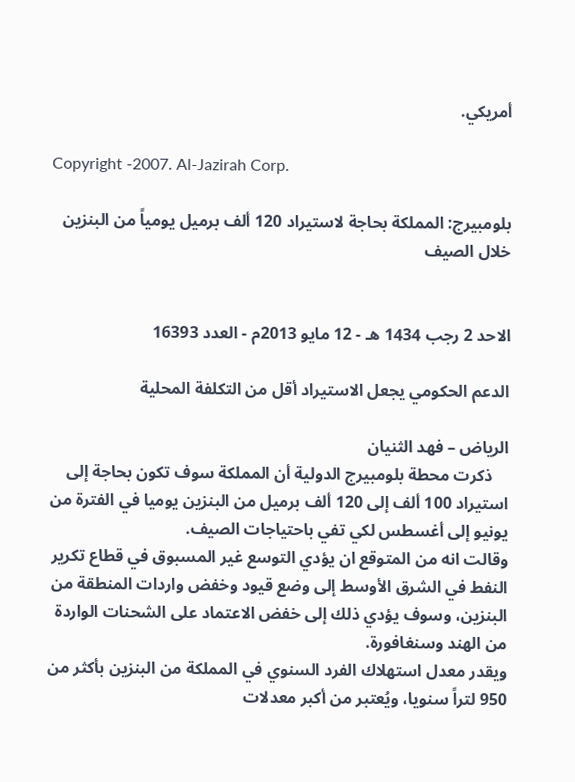أمريكي.

Copyright -2007. Al-Jazirah Corp.

بلومبيرج: المملكة بحاجة لاستيراد 120 ألف برميل يومياً من البنزين خلال الصيف


الاحد 2 رجب 1434 هـ - 12 مايو 2013م - العدد 16393

الدعم الحكومي يجعل الاستيراد أقل من التكلفة المحلية

الرياض – فهد الثنيان
    ذكرت محطة بلومبيرج الدولية أن المملكة سوف تكون بحاجة إلى استيراد 100 ألف إلى 120 ألف برميل من البنزين يوميا في الفترة من يونيو إلى أغسطس لكي تفي باحتياجات الصيف.
وقالت انه من المتوقع ان يؤدي التوسع غير المسبوق في قطاع تكرير النفط في الشرق الأوسط إلى وضع قيود وخفض واردات المنطقة من البنزين، وسوف يؤدي ذلك إلى خفض الاعتماد على الشحنات الواردة من الهند وسنغافورة.
ويقدر معدل استهلاك الفرد السنوي في المملكة من البنزين بأكثر من 950 لتراً سنويا، ويُعتبر من أكبر معدلات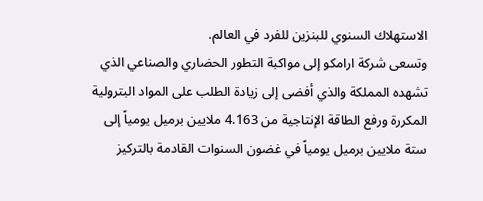الاستهلاك السنوي للبنزين للفرد في العالم.
وتسعى شركة ارامكو إلى مواكبة التطور الحضاري والصناعي الذي تشهده المملكة والذي أفضى إلى زيادة الطلب على المواد البترولية المكررة ورفع الطاقة الإنتاجية من 4.163 ملايين برميل يومياً إلى ستة ملايين برميل يومياً في غضون السنوات القادمة بالتركيز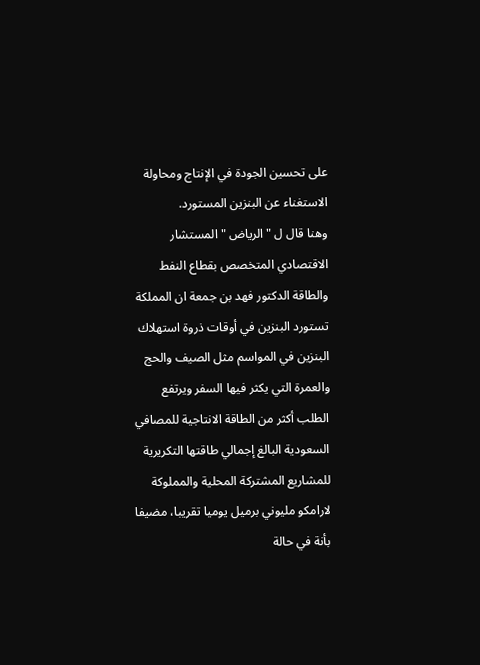على تحسين الجودة في الإنتاج ومحاولة الاستغناء عن البنزين المستورد.
وهنا قال ل " الرياض " المستشار الاقتصادي المتخصص بقطاع النفط والطاقة الدكتور فهد بن جمعة ان المملكة تستورد البنزين في أوقات ذروة استهلاك البنزين في المواسم مثل الصيف والحج والعمرة التي يكثر فيها السفر ويرتفع الطلب أكثر من الطاقة الانتاجية للمصافي السعودية البالغ إجمالي طاقتها التكريرية للمشاريع المشتركة المحلية والمملوكة لارامكو مليوني برميل يوميا تقريبا، مضيفا بأنة في حالة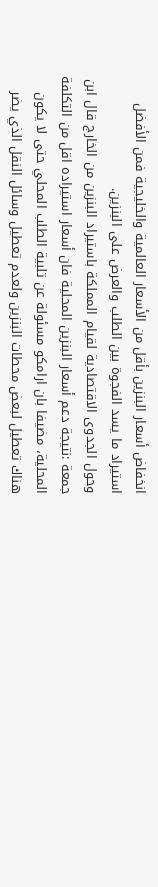انخفاض أسعار البنزين بأقل من الأسعار العالمية والخليجية فمن الأفضل استيراد ما يسد الفجوة بين الطلب والعرض على البنزين.
وحول الجدوى الاقتصادية لقيام المملكة باستيراد البنزين من الخارج قال ابن جمعة :نتيجة دعم أسعار البنزين المحلية فان أسعار استيراده اقل من التكلفة المحلية، مضيفا بان ارامكو مسئولة عن تلبية الطلب المحلي حتى لا يكون هناك تعطيل لبعض محطات البنزين ولعدم تعطيل وسائل النقل الذي يضر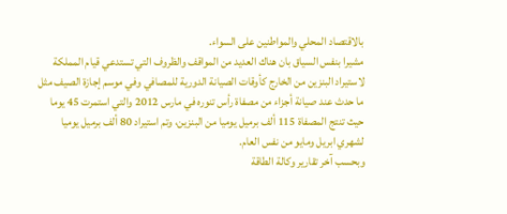بالاقتصاد المحلي والمواطنين على السواء.
مشيرا بنفس السياق بان هناك العديد من المواقف والظروف التي تستدعي قيام المملكة لاستيراد البنزين من الخارج كأوقات الصيانة الدورية للمصافي وفي موسم إجازة الصيف مثل ما حدث عند صيانة أجزاء من مصفاة رأس تنوره في مارس 2012 والتي استمرت 45 يوما حيث تنتج المصفاة 115 ألف برميل يوميا من البنزين، وتم استيراد 80 ألف برميل يوميا لشهري ابريل ومايو من نفس العام.
وبحسب آخر تقارير وكالة الطاقة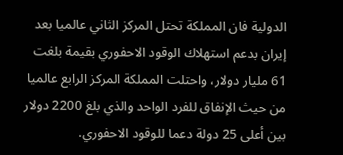الدولية فان المملكة تحتل المركز الثاني عالميا بعد إيران بدعم استهلاك الوقود الاحفوري بقيمة بلغت 61 مليار دولار، واحتلت المملكة المركز الرابع عالميا من حيث الإنفاق للفرد الواحد والذي بلغ 2200 دولار بين أعلى 25 دولة دعما للوقود الاحفوري.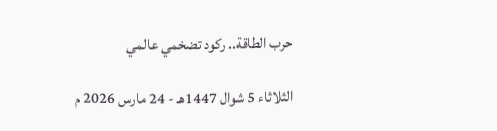حرب الطاقة.. ركود تضخمي عالمي

الثلاثاء 5 شوال 1447هـ - 24 مارس 2026 م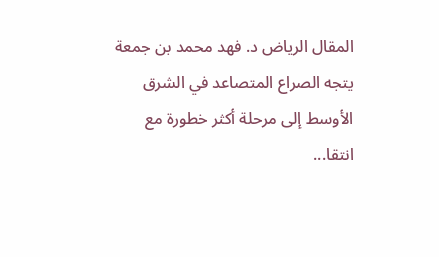المقال الرياض د. فهد محمد بن جمعة يتجه الصراع المتصاعد في الشرق الأوسط إلى مرحلة أكثر خطورة مع انتقا...